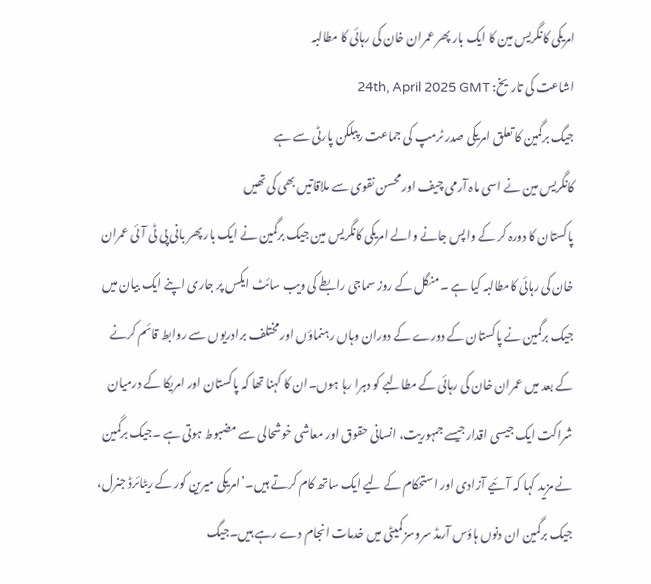امریکی کانگریس مین کا ایک بار پھر عمران خان کی رہائی کا مطالبہ
اشاعت کی تاریخ: 24th, April 2025 GMT
جیگ برگمین کا تعلق امریکی صدر ٹرمپ کی جماعت رپبلکن پارٹی سے ہے
کانگریس مین نے اسی ماہ آرمی چیف اور محسن نقوی سے ملاقاتیں بھی کی تھیں
پاکستان کا دورہ کر کے واپس جانے والے امریکی کانگریس مین جیک برگمین نے ایک بار پھر بانی پی ٹی آئی عمران خان کی رہائی کامطالبہ کیا ہے ۔منگل کے روز سماجی رابطے کی ویب سائٹ ایکس پر جاری اپنے ایک بیان میں جیک برگمین نے پاکستان کے دورے کے دوران وہاں رہنماؤں اور مختلف برادریوں سے روابط قائم کرنے کے بعد میں عمران خان کی رہائی کے مطالبے کو دہرا رہا ہوں۔ان کا کہنا تھا کہ پاکستان اور امریکا کے درمیان شراکت ایک جیسی اقدار جیسے جمہوریت، انسانی حقوق اور معاشی خوشحالی سے مضبوط ہوتی ہے ۔جیک برگمین نے مزید کہا کہ آئیے آزادی اور استحکام کے لیے ایک ساتھ کام کرتے ہیں۔’امریکی میرین کور کے ریٹائرڈ جنرل، جیک برگمین ان دنوں ہاؤس آرمڈ سروسز کمیٹی میں خدمات انجام دے رہے ہیں۔جیگ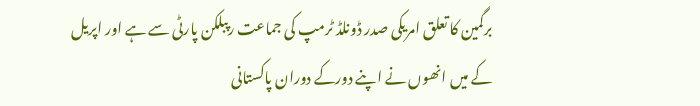برگمین کا تعلق امریکی صدر ڈونلڈ ٹرمپ کی جماعت رپبلکن پارٹی سے ہے اور اپریل کے میں انھوں نے اپنے دورکے دوران پاکستانی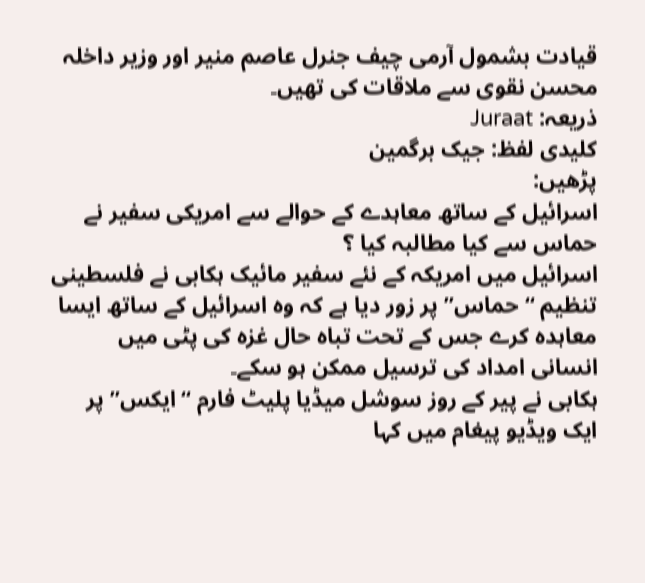قیادت بشمول آرمی چیف جنرل عاصم منیر اور وزیر داخلہ محسن نقوی سے ملاقات کی تھیں۔
ذریعہ: Juraat
کلیدی لفظ: جیک برگمین
پڑھیں:
اسرائیل کے ساتھ معاہدے کے حوالے سے امریکی سفیر نے حماس سے کیا مطالبہ کیا ؟
اسرائیل میں امریکہ کے نئے سفیر مائیک ہکابی نے فلسطینی تنظیم “حماس” پر زور دیا ہے کہ وہ اسرائیل کے ساتھ ایسا معاہدہ کرے جس کے تحت تباہ حال غزہ کی پٹی میں انسانی امداد کی ترسیل ممکن ہو سکے۔
ہکابی نے پیر کے روز سوشل میڈیا پلیٹ فارم “ایکس” پر ایک ویڈیو پیغام میں کہا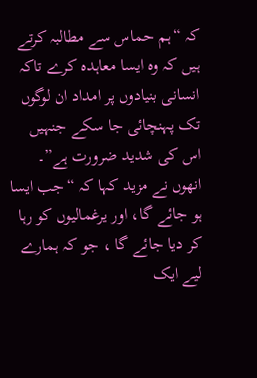کہ “ہم حماس سے مطالبہ کرتے ہیں کہ وہ ایسا معاہدہ کرے تاکہ انسانی بنیادوں پر امداد ان لوگوں تک پہنچائی جا سکے جنہیں اس کی شدید ضرورت ہے”۔
انھوں نے مزید کہا کہ “جب ایسا ہو جائے گا، اور یرغمالیوں کو رہا کر دیا جائے گا ، جو کہ ہمارے لیے ایک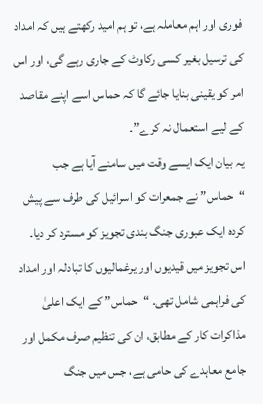فوری اور اہم معاملہ ہے، تو ہم امید رکھتے ہیں کہ امداد کی ترسیل بغیر کسی رکاوٹ کے جاری رہے گی، اور اس امر کو یقینی بنایا جائے گا کہ حماس اسے اپنے مقاصد کے لیے استعمال نہ کرے”۔
یہ بیان ایک ایسے وقت میں سامنے آیا ہے جب “حماس” نے جمعرات کو اسرائیل کی طرف سے پیش کردہ ایک عبوری جنگ بندی تجویز کو مسترد کر دیا۔ اس تجویز میں قیدیوں اور یرغمالیوں کا تبادلہ اور امداد کی فراہمی شامل تھی۔ “حماس” کے ایک اعلیٰ مذاکرات کار کے مطابق، ان کی تنظیم صرف مکمل اور جامع معاہدے کی حامی ہے، جس میں جنگ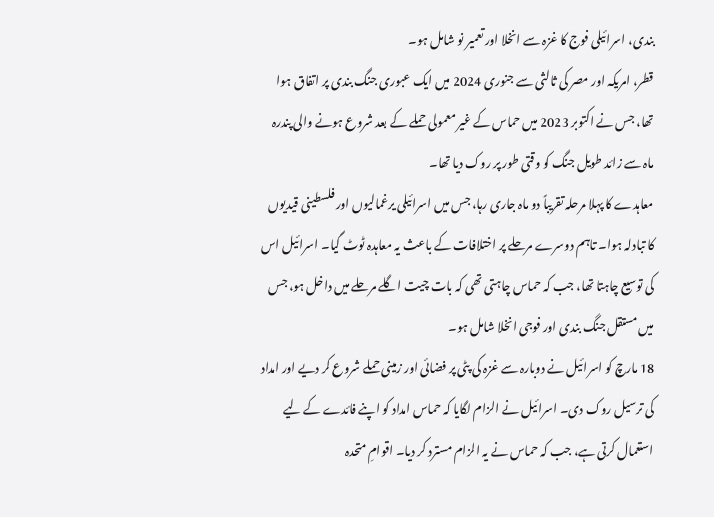بندی، اسرائیلی فوج کا غزہ سے انخلا اور تعمیر نو شامل ہو۔
قطر، امریکہ اور مصر کی ثالثی سے جنوری 2024 میں ایک عبوری جنگ بندی پر اتفاق ہوا تھا، جس نے اکتوبر 2023 میں حماس کے غیر معمولی حملے کے بعد شروع ہونے والی پندرہ ماہ سے زائد طویل جنگ کو وقتی طور پر روک دیا تھا۔
معاہدے کا پہلا مرحلہ تقریباً دو ماہ جاری رہا، جس میں اسرائیلی یرغمالیوں اور فلسطینی قیدیوں کا تبادلہ ہوا۔ تاہم دوسرے مرحلے پر اختلافات کے باعث یہ معاہدہ ٹوٹ گیا۔ اسرائیل اس کی توسیع چاہتا تھا، جب کہ حماس چاہتی تھی کہ بات چیت اگلے مرحلے میں داخل ہو، جس میں مستقل جنگ بندی اور فوجی انخلا شامل ہو۔
18 مارچ کو اسرائیل نے دوبارہ سے غزہ کی پٹی پر فضائی اور زمینی حملے شروع کر دیے اور امداد کی ترسیل روک دی۔ اسرائیل نے الزام لگایا کہ حماس امداد کو اپنے فائدے کے لیے استعمال کرتی ہے، جب کہ حماس نے یہ الزام مسترد کر دیا۔ اقوامِ متحدہ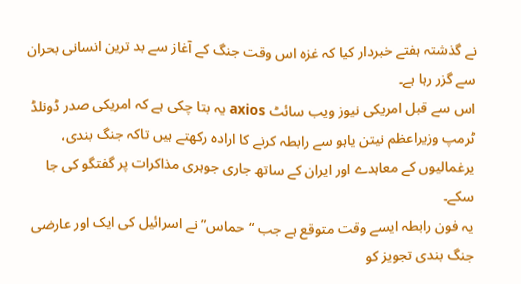نے گذشتہ ہفتے خبردار کیا کہ غزہ اس وقت جنگ کے آغاز سے بد ترین انسانی بحران سے گزر رہا ہے۔
اس سے قبل امریکی نیوز ویب سائٹ axios یہ بتا چکی ہے کہ امریکی صدر ڈونلڈ ٹرمپ وزیراعظم نیتن یاہو سے رابطہ کرنے کا ارادہ رکھتے ہیں تاکہ جنگ بندی، یرغمالیوں کے معاہدے اور ایران کے ساتھ جاری جوہری مذاکرات پر گفتگو کی جا سکے۔
یہ فون رابطہ ایسے وقت متوقع ہے جب “حماس” نے اسرائیل کی ایک اور عارضی جنگ بندی تجویز کو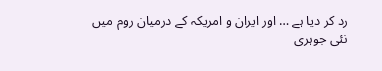رد کر دیا ہے … اور ایران و امریکہ کے درمیان روم میں نئی جوہری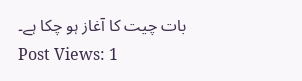بات چیت کا آغاز ہو چکا ہے۔
Post Views: 1